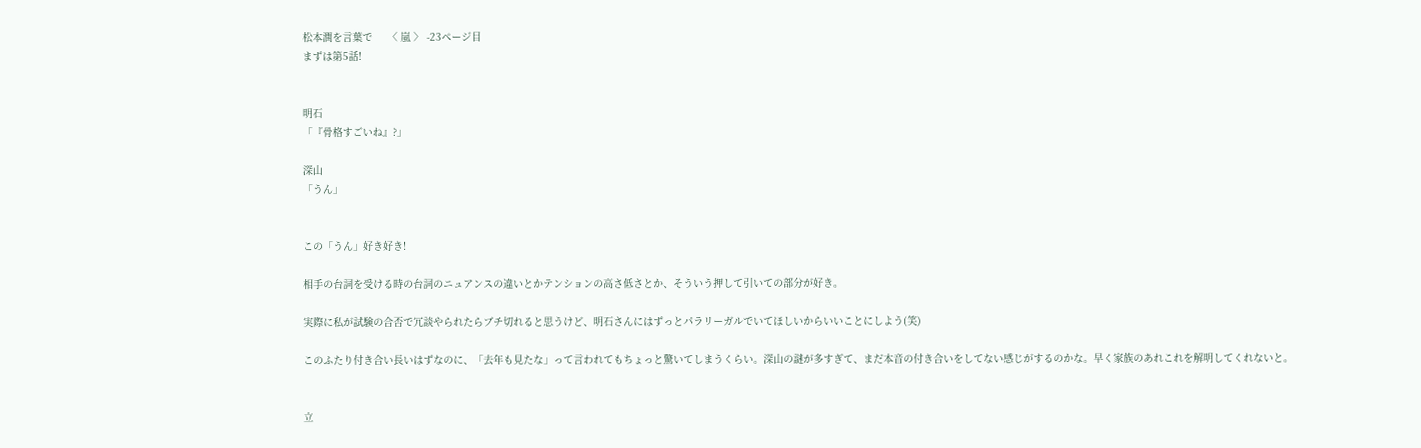松本潤を言葉で     〈 嵐 〉 -23ページ目
まずは第5話!


明石
「『骨格すごいね』?」

深山
「うん」


この「うん」好き好き!

相手の台詞を受ける時の台詞のニュアンスの違いとかテンションの高さ低さとか、そういう押して引いての部分が好き。

実際に私が試験の合否で冗談やられたらブチ切れると思うけど、明石さんにはずっとパラリーガルでいてほしいからいいことにしよう(笑)

このふたり付き合い長いはずなのに、「去年も見たな」って言われてもちょっと驚いてしまうくらい。深山の謎が多すぎて、まだ本音の付き合いをしてない感じがするのかな。早く家族のあれこれを解明してくれないと。


立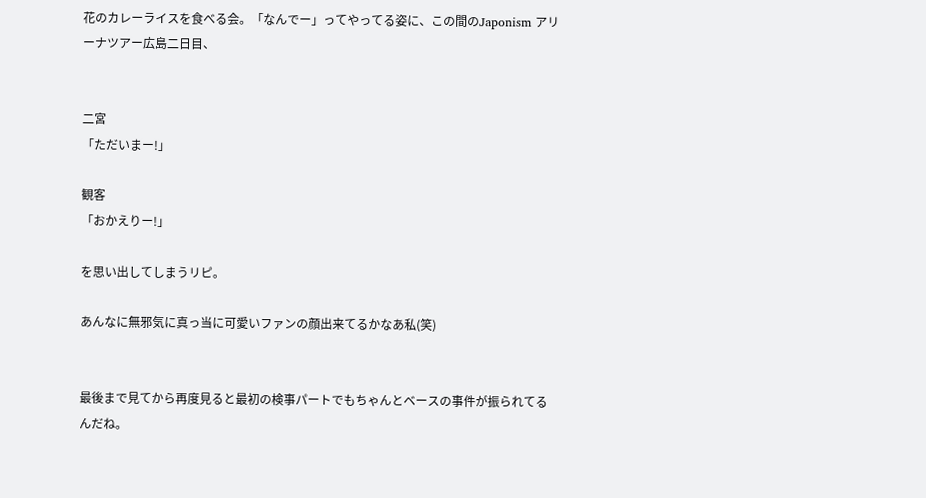花のカレーライスを食べる会。「なんでー」ってやってる姿に、この間のJaponism アリーナツアー広島二日目、


二宮
「ただいまー!」

観客
「おかえりー!」

を思い出してしまうリピ。

あんなに無邪気に真っ当に可愛いファンの顔出来てるかなあ私(笑)


最後まで見てから再度見ると最初の検事パートでもちゃんとベースの事件が振られてるんだね。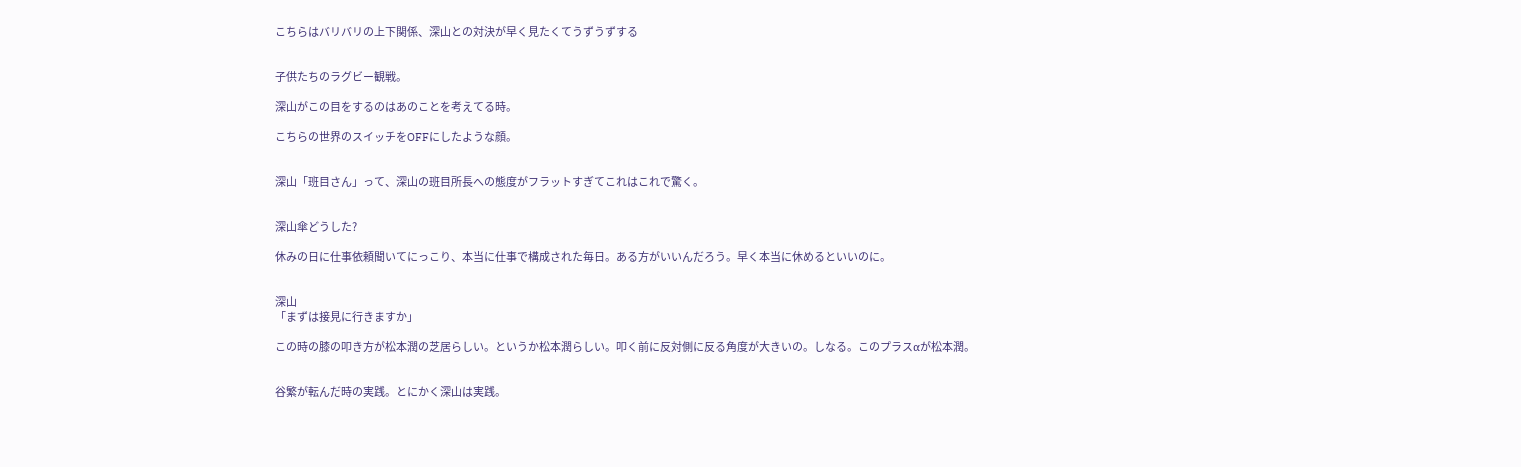こちらはバリバリの上下関係、深山との対決が早く見たくてうずうずする


子供たちのラグビー観戦。

深山がこの目をするのはあのことを考えてる時。

こちらの世界のスイッチをOFFにしたような顔。


深山「班目さん」って、深山の班目所長への態度がフラットすぎてこれはこれで驚く。


深山傘どうした?

休みの日に仕事依頼聞いてにっこり、本当に仕事で構成された毎日。ある方がいいんだろう。早く本当に休めるといいのに。


深山
「まずは接見に行きますか」

この時の膝の叩き方が松本潤の芝居らしい。というか松本潤らしい。叩く前に反対側に反る角度が大きいの。しなる。このプラスαが松本潤。


谷繁が転んだ時の実践。とにかく深山は実践。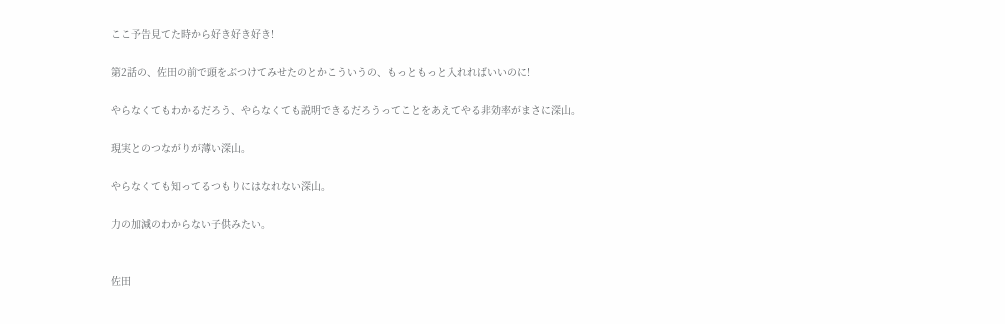ここ予告見てた時から好き好き好き!

第2話の、佐田の前で頭をぶつけてみせたのとかこういうの、もっともっと入れればいいのに!

やらなくてもわかるだろう、やらなくても説明できるだろうってことをあえてやる非効率がまさに深山。

現実とのつながりが薄い深山。

やらなくても知ってるつもりにはなれない深山。

力の加減のわからない子供みたい。


佐田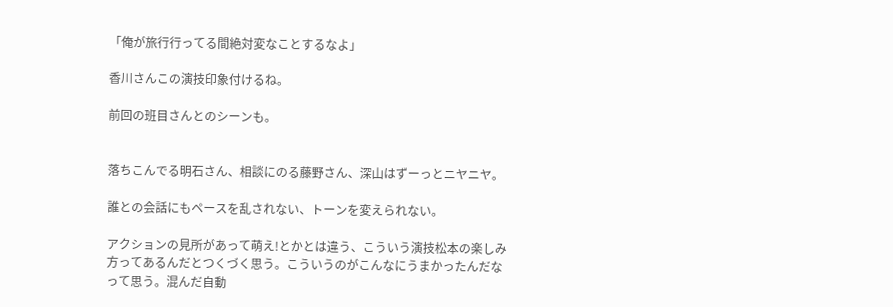「俺が旅行行ってる間絶対変なことするなよ」

香川さんこの演技印象付けるね。

前回の班目さんとのシーンも。


落ちこんでる明石さん、相談にのる藤野さん、深山はずーっとニヤニヤ。

誰との会話にもペースを乱されない、トーンを変えられない。

アクションの見所があって萌え!とかとは違う、こういう演技松本の楽しみ方ってあるんだとつくづく思う。こういうのがこんなにうまかったんだなって思う。混んだ自動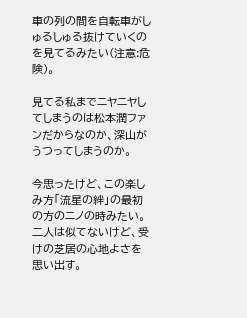車の列の間を自転車がしゅるしゅる抜けていくのを見てるみたい(注意:危険)。

見てる私までニヤニヤしてしまうのは松本潤ファンだからなのか、深山がうつってしまうのか。

今思ったけど、この楽しみ方「流星の絆」の最初の方のニノの時みたい。二人は似てないけど、受けの芝居の心地よさを思い出す。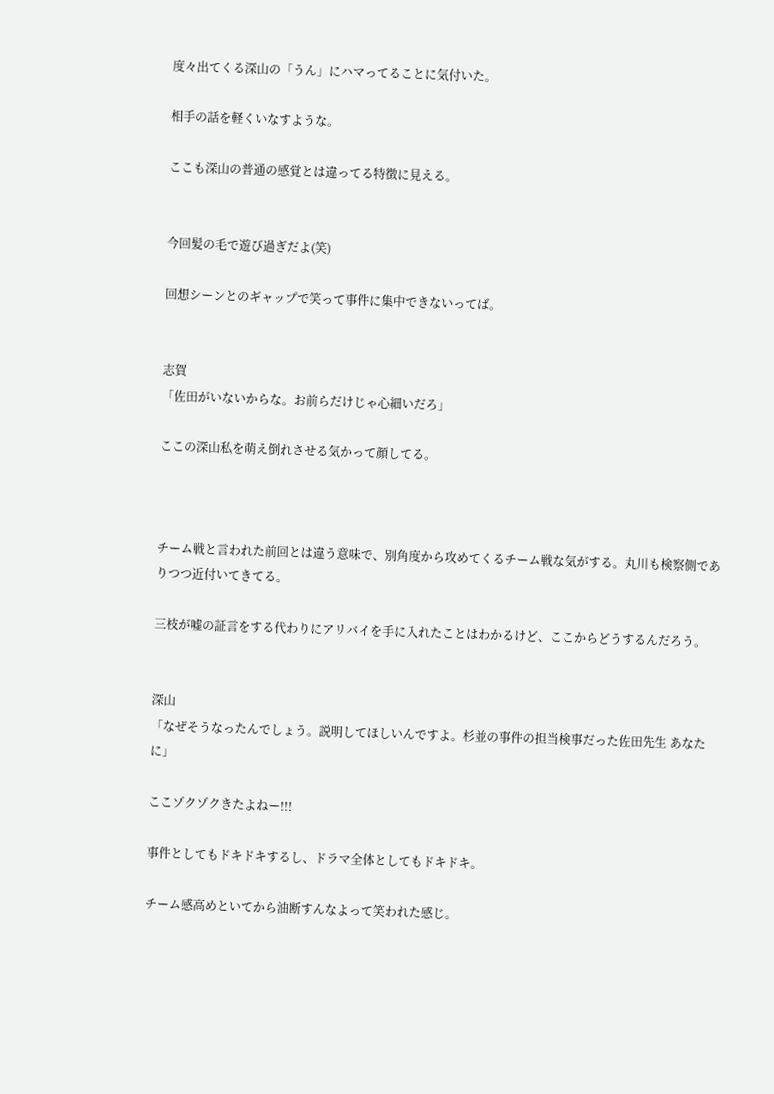度々出てくる深山の「うん」にハマってることに気付いた。

相手の話を軽くいなすような。

ここも深山の普通の感覚とは違ってる特徴に見える。


今回髪の毛で遊び過ぎだよ(笑)

回想シーンとのギャップで笑って事件に集中できないってば。


志賀
「佐田がいないからな。お前らだけじゃ心細いだろ」

ここの深山私を萌え倒れさせる気かって顔してる。



チーム戦と言われた前回とは違う意味で、別角度から攻めてくるチーム戦な気がする。丸川も検察側でありつつ近付いてきてる。

三枝が嘘の証言をする代わりにアリバイを手に入れたことはわかるけど、ここからどうするんだろう。


深山
「なぜそうなったんでしょう。説明してほしいんですよ。杉並の事件の担当検事だった佐田先生 あなたに」

ここゾクゾクきたよねー!!!

事件としてもドキドキするし、ドラマ全体としてもドキドキ。

チーム感高めといてから油断すんなよって笑われた感じ。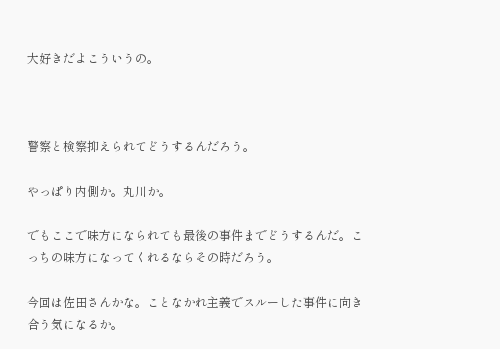大好きだよこういうの。



警察と検察抑えられてどうするんだろう。

やっぱり内側か。丸川か。

でもここで味方になられても最後の事件までどうするんだ。こっちの味方になってくれるならその時だろう。

今回は佐田さんかな。ことなかれ主義でスルーした事件に向き合う気になるか。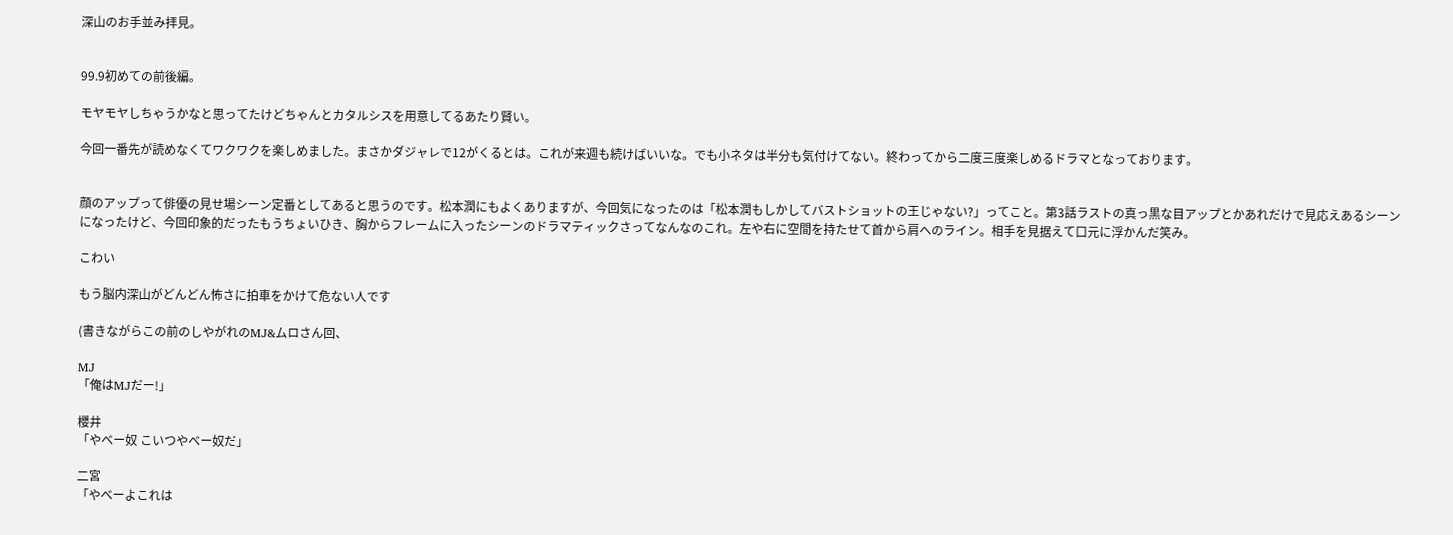深山のお手並み拝見。


99.9初めての前後編。

モヤモヤしちゃうかなと思ってたけどちゃんとカタルシスを用意してるあたり賢い。

今回一番先が読めなくてワクワクを楽しめました。まさかダジャレで12がくるとは。これが来週も続けばいいな。でも小ネタは半分も気付けてない。終わってから二度三度楽しめるドラマとなっております。


顔のアップって俳優の見せ場シーン定番としてあると思うのです。松本潤にもよくありますが、今回気になったのは「松本潤もしかしてバストショットの王じゃない?」ってこと。第3話ラストの真っ黒な目アップとかあれだけで見応えあるシーンになったけど、今回印象的だったもうちょいひき、胸からフレームに入ったシーンのドラマティックさってなんなのこれ。左や右に空間を持たせて首から肩へのライン。相手を見据えて口元に浮かんだ笑み。

こわい

もう脳内深山がどんどん怖さに拍車をかけて危ない人です

(書きながらこの前のしやがれのMJ&ムロさん回、

MJ
「俺はMJだー!」

櫻井
「やべー奴 こいつやべー奴だ」

二宮
「やべーよこれは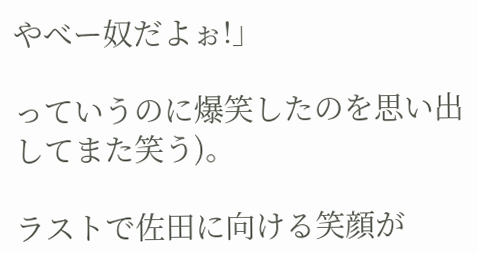やべー奴だよぉ!」

っていうのに爆笑したのを思い出してまた笑う)。

ラストで佐田に向ける笑顔が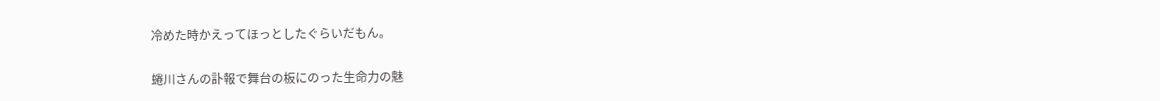冷めた時かえってほっとしたぐらいだもん。

蜷川さんの訃報で舞台の板にのった生命力の魅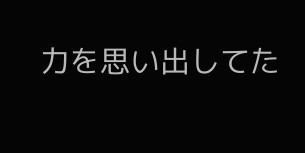力を思い出してた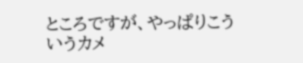ところですが、やっぱりこういうカメ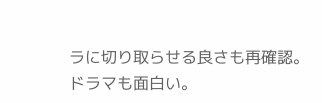ラに切り取らせる良さも再確認。ドラマも面白い。